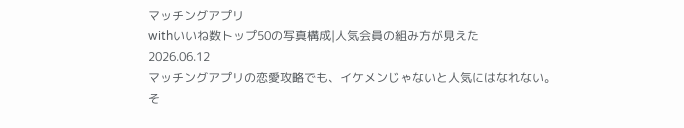マッチングアプリ
withいいね数トップ50の写真構成|人気会員の組み方が見えた
2026.06.12
マッチングアプリの恋愛攻略でも、イケメンじゃないと人気にはなれない。
そ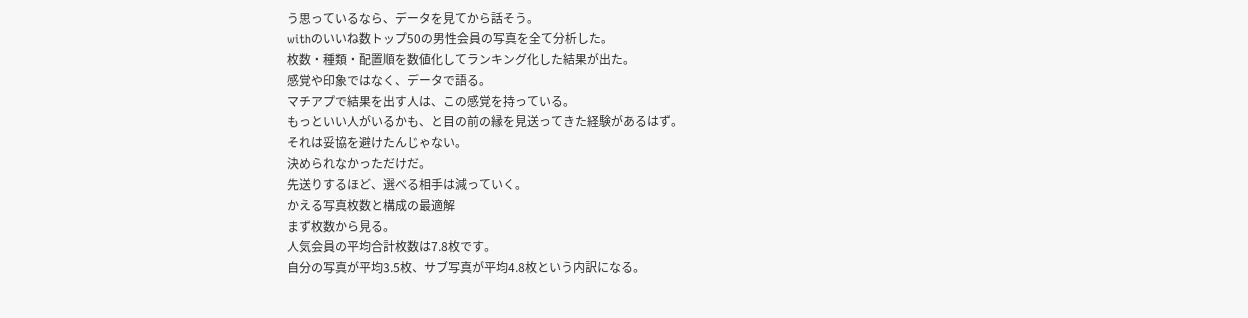う思っているなら、データを見てから話そう。
withのいいね数トップ50の男性会員の写真を全て分析した。
枚数・種類・配置順を数値化してランキング化した結果が出た。
感覚や印象ではなく、データで語る。
マチアプで結果を出す人は、この感覚を持っている。
もっといい人がいるかも、と目の前の縁を見送ってきた経験があるはず。
それは妥協を避けたんじゃない。
決められなかっただけだ。
先送りするほど、選べる相手は減っていく。
かえる写真枚数と構成の最適解
まず枚数から見る。
人気会員の平均合計枚数は7.8枚です。
自分の写真が平均3.5枚、サブ写真が平均4.8枚という内訳になる。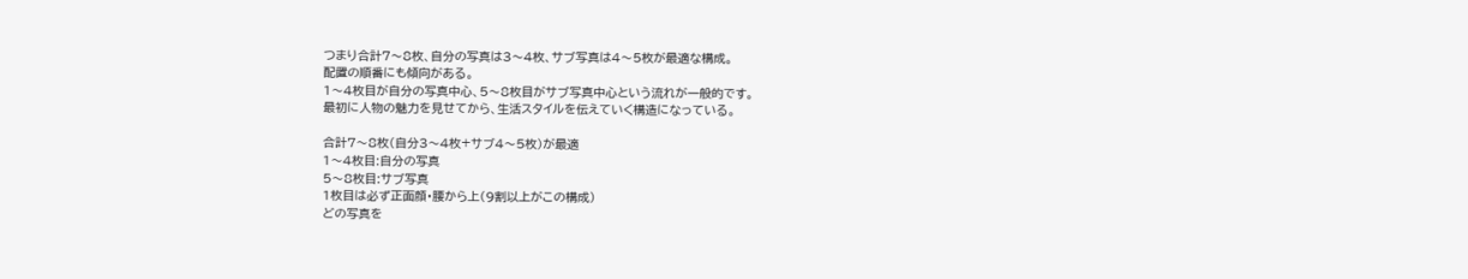つまり合計7〜8枚、自分の写真は3〜4枚、サブ写真は4〜5枚が最適な構成。
配置の順番にも傾向がある。
1〜4枚目が自分の写真中心、5〜8枚目がサブ写真中心という流れが一般的です。
最初に人物の魅力を見せてから、生活スタイルを伝えていく構造になっている。

合計7〜8枚(自分3〜4枚+サブ4〜5枚)が最適
1〜4枚目:自分の写真
5〜8枚目:サブ写真
1枚目は必ず正面顔・腰から上(9割以上がこの構成)
どの写真を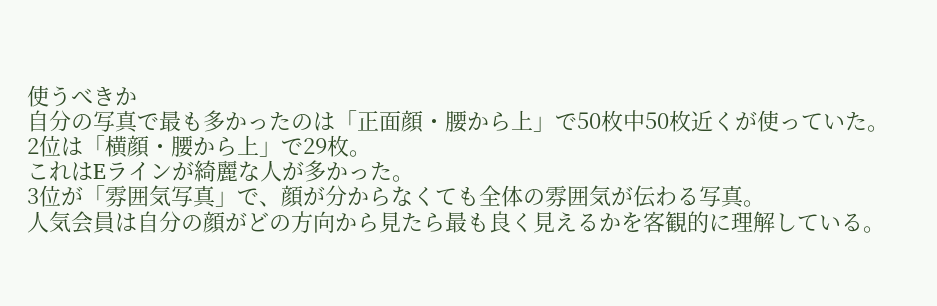使うべきか
自分の写真で最も多かったのは「正面顔・腰から上」で50枚中50枚近くが使っていた。
2位は「横顔・腰から上」で29枚。
これはEラインが綺麗な人が多かった。
3位が「雰囲気写真」で、顔が分からなくても全体の雰囲気が伝わる写真。
人気会員は自分の顔がどの方向から見たら最も良く見えるかを客観的に理解している。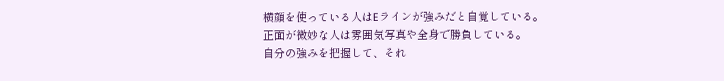横顔を使っている人はEラインが強みだと自覚している。
正面が微妙な人は雰囲気写真や全身で勝負している。
自分の強みを把握して、それ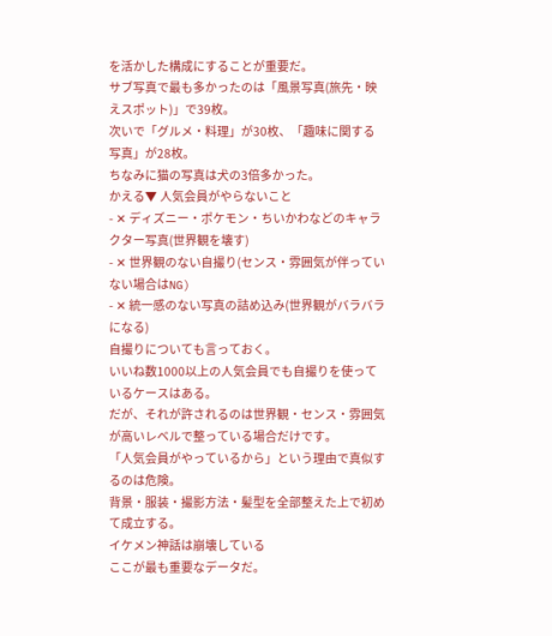を活かした構成にすることが重要だ。
サブ写真で最も多かったのは「風景写真(旅先・映えスポット)」で39枚。
次いで「グルメ・料理」が30枚、「趣味に関する写真」が28枚。
ちなみに猫の写真は犬の3倍多かった。
かえる▼ 人気会員がやらないこと
- ✕ ディズニー・ポケモン・ちいかわなどのキャラクター写真(世界観を壊す)
- ✕ 世界観のない自撮り(センス・雰囲気が伴っていない場合はNG)
- ✕ 統一感のない写真の詰め込み(世界観がバラバラになる)
自撮りについても言っておく。
いいね数1000以上の人気会員でも自撮りを使っているケースはある。
だが、それが許されるのは世界観・センス・雰囲気が高いレベルで整っている場合だけです。
「人気会員がやっているから」という理由で真似するのは危険。
背景・服装・撮影方法・髪型を全部整えた上で初めて成立する。
イケメン神話は崩壊している
ここが最も重要なデータだ。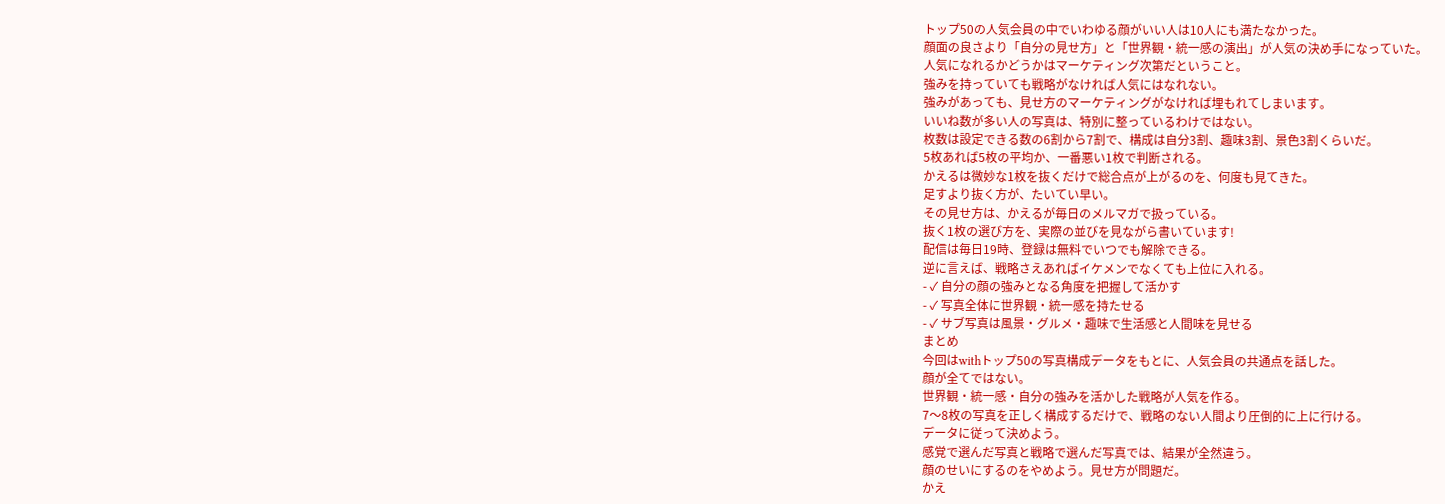トップ50の人気会員の中でいわゆる顔がいい人は10人にも満たなかった。
顔面の良さより「自分の見せ方」と「世界観・統一感の演出」が人気の決め手になっていた。
人気になれるかどうかはマーケティング次第だということ。
強みを持っていても戦略がなければ人気にはなれない。
強みがあっても、見せ方のマーケティングがなければ埋もれてしまいます。
いいね数が多い人の写真は、特別に整っているわけではない。
枚数は設定できる数の6割から7割で、構成は自分3割、趣味3割、景色3割くらいだ。
5枚あれば5枚の平均か、一番悪い1枚で判断される。
かえるは微妙な1枚を抜くだけで総合点が上がるのを、何度も見てきた。
足すより抜く方が、たいてい早い。
その見せ方は、かえるが毎日のメルマガで扱っている。
抜く1枚の選び方を、実際の並びを見ながら書いています!
配信は毎日19時、登録は無料でいつでも解除できる。
逆に言えば、戦略さえあればイケメンでなくても上位に入れる。
- ✓ 自分の顔の強みとなる角度を把握して活かす
- ✓ 写真全体に世界観・統一感を持たせる
- ✓ サブ写真は風景・グルメ・趣味で生活感と人間味を見せる
まとめ
今回はwithトップ50の写真構成データをもとに、人気会員の共通点を話した。
顔が全てではない。
世界観・統一感・自分の強みを活かした戦略が人気を作る。
7〜8枚の写真を正しく構成するだけで、戦略のない人間より圧倒的に上に行ける。
データに従って決めよう。
感覚で選んだ写真と戦略で選んだ写真では、結果が全然違う。
顔のせいにするのをやめよう。見せ方が問題だ。
かえ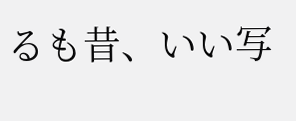るも昔、いい写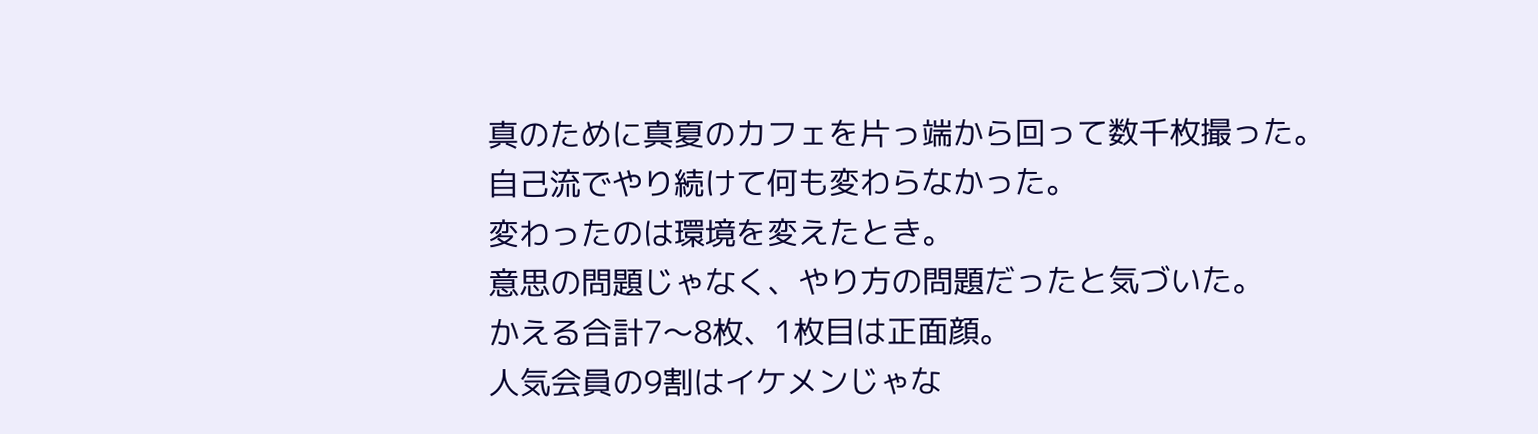真のために真夏のカフェを片っ端から回って数千枚撮った。
自己流でやり続けて何も変わらなかった。
変わったのは環境を変えたとき。
意思の問題じゃなく、やり方の問題だったと気づいた。
かえる合計7〜8枚、1枚目は正面顔。
人気会員の9割はイケメンじゃな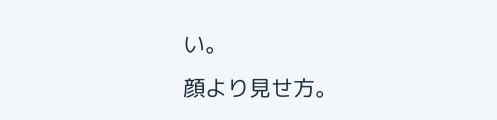い。
顔より見せ方。